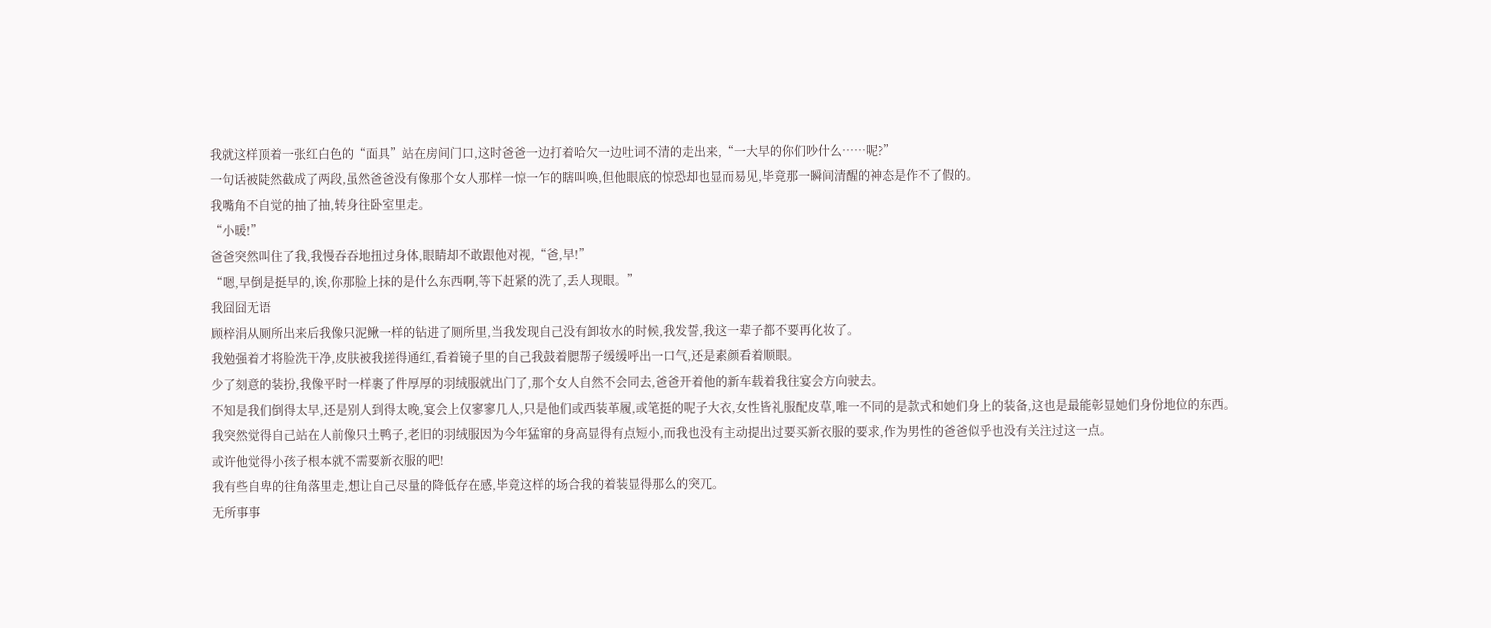我就这样顶着一张红白色的“面具”站在房间门口,这时爸爸一边打着哈欠一边吐词不清的走出来,“一大早的你们吵什么……呢?”
一句话被陡然截成了两段,虽然爸爸没有像那个女人那样一惊一乍的瞎叫唤,但他眼底的惊恐却也显而易见,毕竟那一瞬间清醒的神态是作不了假的。
我嘴角不自觉的抽了抽,转身往卧室里走。
“小暖!”
爸爸突然叫住了我,我慢吞吞地扭过身体,眼睛却不敢跟他对视,“爸,早!”
“嗯,早倒是挺早的,诶,你那脸上抹的是什么东西啊,等下赶紧的洗了,丢人现眼。”
我囧囧无语
顾梓涓从厕所出来后我像只泥鳅一样的钻进了厕所里,当我发现自己没有卸妆水的时候,我发誓,我这一辈子都不要再化妆了。
我勉强着才将脸洗干净,皮肤被我搓得通红,看着镜子里的自己我鼓着腮帮子缓缓呼出一口气,还是素颜看着顺眼。
少了刻意的装扮,我像平时一样裹了件厚厚的羽绒服就出门了,那个女人自然不会同去,爸爸开着他的新车载着我往宴会方向驶去。
不知是我们倒得太早,还是别人到得太晚,宴会上仅寥寥几人,只是他们或西装革履,或笔挺的呢子大衣,女性皆礼服配皮草,唯一不同的是款式和她们身上的装备,这也是最能彰显她们身份地位的东西。
我突然觉得自己站在人前像只土鸭子,老旧的羽绒服因为今年猛窜的身高显得有点短小,而我也没有主动提出过要买新衣服的要求,作为男性的爸爸似乎也没有关注过这一点。
或许他觉得小孩子根本就不需要新衣服的吧!
我有些自卑的往角落里走,想让自己尽量的降低存在感,毕竟这样的场合我的着装显得那么的突兀。
无所事事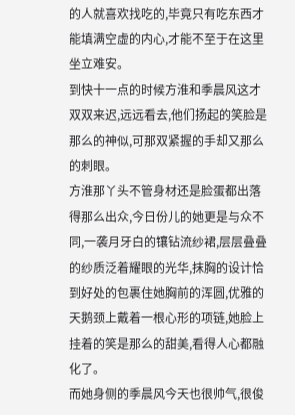的人就喜欢找吃的,毕竟只有吃东西才能填满空虚的内心,才能不至于在这里坐立难安。
到快十一点的时候方淮和季晨风这才双双来迟,远远看去,他们扬起的笑脸是那么的神似,可那双紧握的手却又那么的刺眼。
方淮那丫头不管身材还是脸蛋都出落得那么出众,今日份儿的她更是与众不同,一袭月牙白的镶钻流纱裙,层层叠叠的纱质泛着耀眼的光华,抹胸的设计恰到好处的包裹住她胸前的浑圆,优雅的天鹅颈上戴着一根心形的项链,她脸上挂着的笑是那么的甜美,看得人心都融化了。
而她身侧的季晨风今天也很帅气,很俊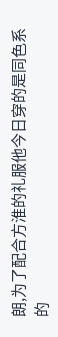朗,为了配合方淮的礼服他今日穿的是同色系的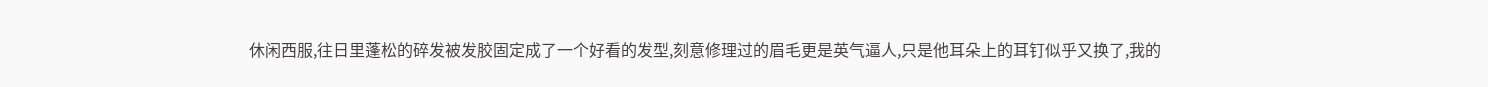休闲西服,往日里蓬松的碎发被发胶固定成了一个好看的发型,刻意修理过的眉毛更是英气逼人,只是他耳朵上的耳钉似乎又换了,我的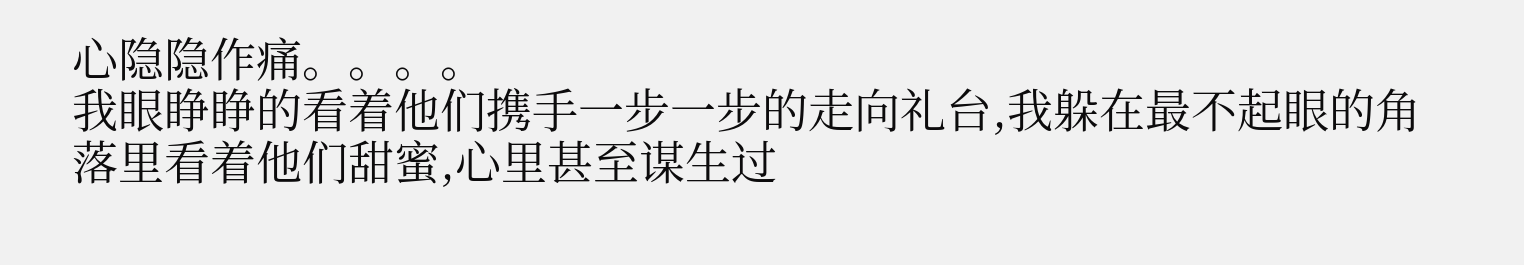心隐隐作痛。。。。
我眼睁睁的看着他们携手一步一步的走向礼台,我躲在最不起眼的角落里看着他们甜蜜,心里甚至谋生过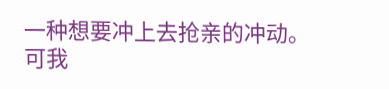一种想要冲上去抢亲的冲动。
可我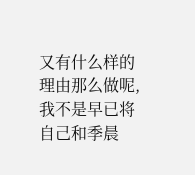又有什么样的理由那么做呢,我不是早已将自己和季晨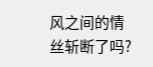风之间的情丝斩断了吗?